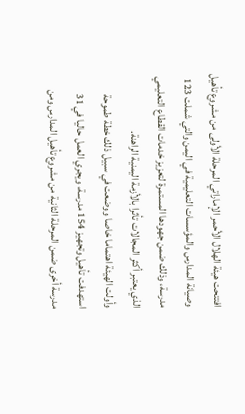افتتحت هيئة الهلال الأحمر الإماراتي المرحلة الأولى من مشروع تأهيل وصيانة المدارس والمؤسسات التعليمية في اليمن والتي شملت 123 مدرسة، وذلك ضمن جهودها المستمرة لتعزيز خدمات القطاع التعليمي الذي يعتبر أكثر المجالات تأثرا بالأزمة اليمنية الراهنة.
وأولت الهيئة اهتماما خاصا ووضعت في سبيل ذلك خطة طموحة استهدفت تأهيل وتجهيز 154 مدرسة، ويجري العمل حاليا في 31 مدرسة أخرى ضمن المرحلة الثانية من مشروع تأهيل المدارس ومن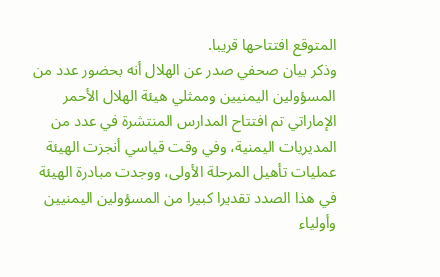المتوقع افتتاحها قريبا.
وذكر بيان صحفي صدر عن الهلال أنه بحضور عدد من المسؤولين اليمنيين وممثلي هيئة الهلال الأحمر الإماراتي تم افتتاح المدارس المنتشرة في عدد من المديريات اليمنية، وفي وقت قياسي أنجزت الهيئة عمليات تأهيل المرحلة الأولى، ووجدت مبادرة الهيئة في هذا الصدد تقديرا كبيرا من المسؤولين اليمنيين وأولياء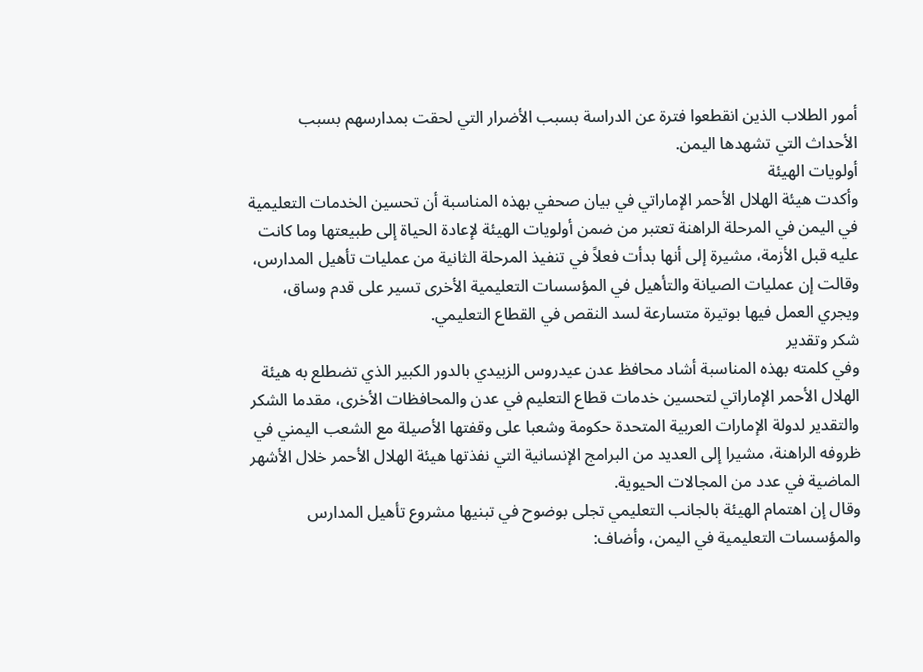أمور الطلاب الذين انقطعوا فترة عن الدراسة بسبب الأضرار التي لحقت بمدارسهم بسبب الأحداث التي تشهدها اليمن.
أولويات الهيئة
وأكدت هيئة الهلال الأحمر الإماراتي في بيان صحفي بهذه المناسبة أن تحسين الخدمات التعليمية في اليمن في المرحلة الراهنة تعتبر من ضمن أولويات الهيئة لإعادة الحياة إلى طبيعتها وما كانت عليه قبل الأزمة، مشيرة إلى أنها بدأت فعلاً في تنفيذ المرحلة الثانية من عمليات تأهيل المدارس، وقالت إن عمليات الصيانة والتأهيل في المؤسسات التعليمية الأخرى تسير على قدم وساق، ويجري العمل فيها بوتيرة متسارعة لسد النقص في القطاع التعليمي.
شكر وتقدير
وفي كلمته بهذه المناسبة أشاد محافظ عدن عيدروس الزبيدي بالدور الكبير الذي تضطلع به هيئة الهلال الأحمر الإماراتي لتحسين خدمات قطاع التعليم في عدن والمحافظات الأخرى، مقدما الشكر والتقدير لدولة الإمارات العربية المتحدة حكومة وشعبا على وقفتها الأصيلة مع الشعب اليمني في ظروفه الراهنة، مشيرا إلى العديد من البرامج الإنسانية التي نفذتها هيئة الهلال الأحمر خلال الأشهر الماضية في عدد من المجالات الحيوية.
وقال إن اهتمام الهيئة بالجانب التعليمي تجلى بوضوح في تبنيها مشروع تأهيل المدارس والمؤسسات التعليمية في اليمن، وأضاف: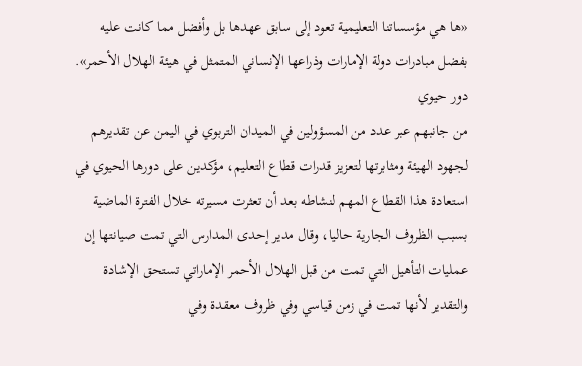«ها هي مؤسساتنا التعليمية تعود إلى سابق عهدها بل وأفضل مما كانت عليه بفضل مبادرات دولة الإمارات وذراعها الإنساني المتمثل في هيئة الهلال الأحمر».
دور حيوي
من جانبهم عبر عدد من المسؤولين في الميدان التربوي في اليمن عن تقديرهم لجهود الهيئة ومثابرتها لتعزيز قدرات قطاع التعليم، مؤكدين على دورها الحيوي في استعادة هذا القطاع المهم لنشاطه بعد أن تعثرت مسيرته خلال الفترة الماضية بسبب الظروف الجارية حاليا، وقال مدير إحدى المدارس التي تمت صيانتها إن عمليات التأهيل التي تمت من قبل الهلال الأحمر الإماراتي تستحق الإشادة والتقدير لأنها تمت في زمن قياسي وفي ظروف معقدة وفي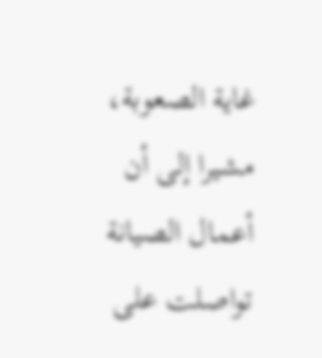غاية الصعوبة، مشيرا إلى أن أعمال الصيانة تواصلت على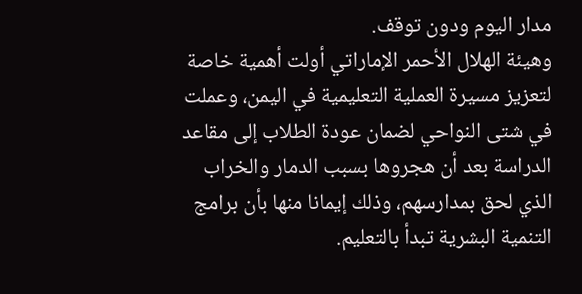مدار اليوم ودون توقف.
وهيئة الهلال الأحمر الإماراتي أولت أهمية خاصة لتعزيز مسيرة العملية التعليمية في اليمن، وعملت في شتى النواحي لضمان عودة الطلاب إلى مقاعد الدراسة بعد أن هجروها بسبب الدمار والخراب الذي لحق بمدارسهم، وذلك إيمانا منها بأن برامج التنمية البشرية تبدأ بالتعليم.